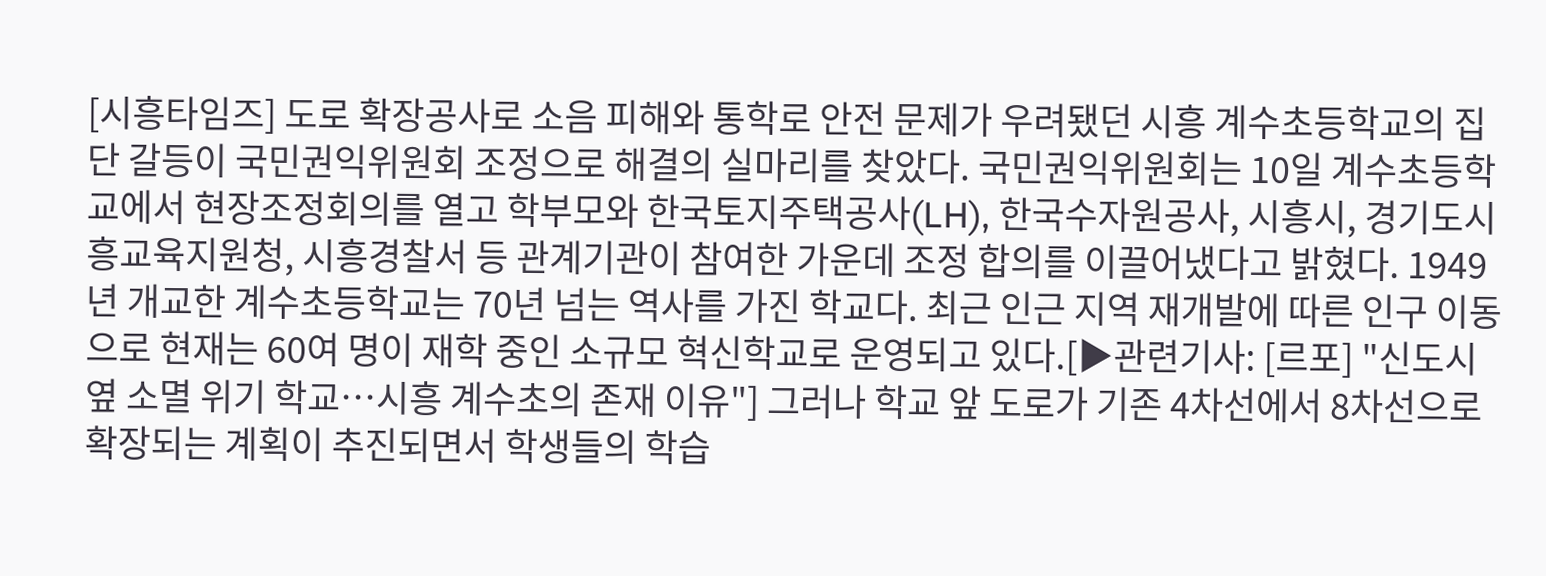[시흥타임즈] 도로 확장공사로 소음 피해와 통학로 안전 문제가 우려됐던 시흥 계수초등학교의 집단 갈등이 국민권익위원회 조정으로 해결의 실마리를 찾았다. 국민권익위원회는 10일 계수초등학교에서 현장조정회의를 열고 학부모와 한국토지주택공사(LH), 한국수자원공사, 시흥시, 경기도시흥교육지원청, 시흥경찰서 등 관계기관이 참여한 가운데 조정 합의를 이끌어냈다고 밝혔다. 1949년 개교한 계수초등학교는 70년 넘는 역사를 가진 학교다. 최근 인근 지역 재개발에 따른 인구 이동으로 현재는 60여 명이 재학 중인 소규모 혁신학교로 운영되고 있다.[▶관련기사: [르포] "신도시 옆 소멸 위기 학교…시흥 계수초의 존재 이유"] 그러나 학교 앞 도로가 기존 4차선에서 8차선으로 확장되는 계획이 추진되면서 학생들의 학습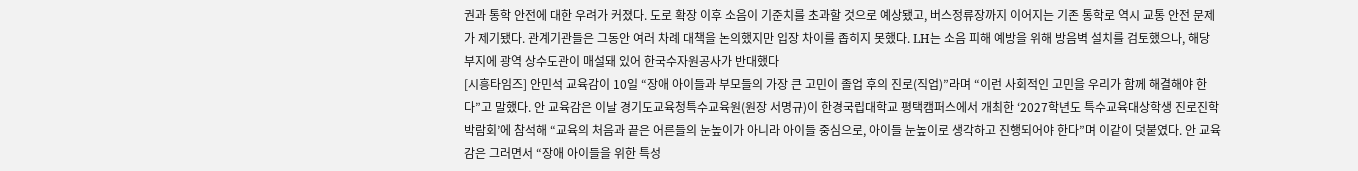권과 통학 안전에 대한 우려가 커졌다. 도로 확장 이후 소음이 기준치를 초과할 것으로 예상됐고, 버스정류장까지 이어지는 기존 통학로 역시 교통 안전 문제가 제기됐다. 관계기관들은 그동안 여러 차례 대책을 논의했지만 입장 차이를 좁히지 못했다. LH는 소음 피해 예방을 위해 방음벽 설치를 검토했으나, 해당 부지에 광역 상수도관이 매설돼 있어 한국수자원공사가 반대했다
[시흥타임즈] 안민석 교육감이 10일 “장애 아이들과 부모들의 가장 큰 고민이 졸업 후의 진로(직업)”라며 “이런 사회적인 고민을 우리가 함께 해결해야 한다”고 말했다. 안 교육감은 이날 경기도교육청특수교육원(원장 서명규)이 한경국립대학교 평택캠퍼스에서 개최한 ‘2027학년도 특수교육대상학생 진로진학박람회’에 참석해 “교육의 처음과 끝은 어른들의 눈높이가 아니라 아이들 중심으로, 아이들 눈높이로 생각하고 진행되어야 한다”며 이같이 덧붙였다. 안 교육감은 그러면서 “장애 아이들을 위한 특성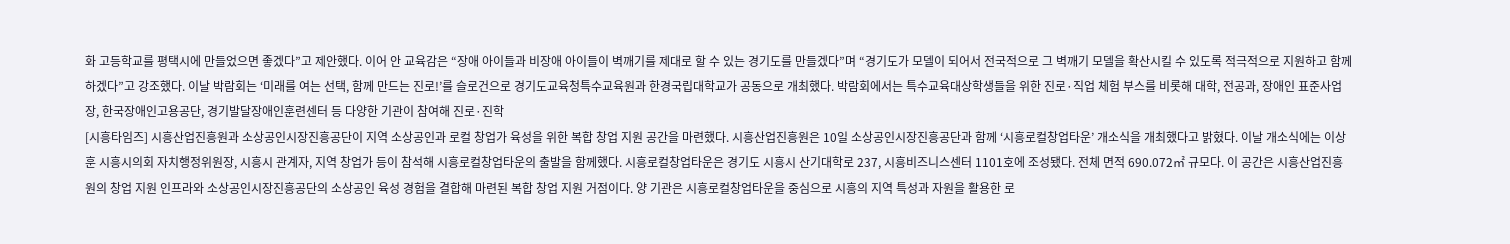화 고등학교를 평택시에 만들었으면 좋겠다”고 제안했다. 이어 안 교육감은 “장애 아이들과 비장애 아이들이 벽깨기를 제대로 할 수 있는 경기도를 만들겠다”며 “경기도가 모델이 되어서 전국적으로 그 벽깨기 모델을 확산시킬 수 있도록 적극적으로 지원하고 함께하겠다”고 강조했다. 이날 박람회는 ‘미래를 여는 선택, 함께 만드는 진로!’를 슬로건으로 경기도교육청특수교육원과 한경국립대학교가 공동으로 개최했다. 박람회에서는 특수교육대상학생들을 위한 진로·직업 체험 부스를 비롯해 대학, 전공과, 장애인 표준사업장, 한국장애인고용공단, 경기발달장애인훈련센터 등 다양한 기관이 참여해 진로·진학
[시흥타임즈] 시흥산업진흥원과 소상공인시장진흥공단이 지역 소상공인과 로컬 창업가 육성을 위한 복합 창업 지원 공간을 마련했다. 시흥산업진흥원은 10일 소상공인시장진흥공단과 함께 ‘시흥로컬창업타운’ 개소식을 개최했다고 밝혔다. 이날 개소식에는 이상훈 시흥시의회 자치행정위원장, 시흥시 관계자, 지역 창업가 등이 참석해 시흥로컬창업타운의 출발을 함께했다. 시흥로컬창업타운은 경기도 시흥시 산기대학로 237, 시흥비즈니스센터 1101호에 조성됐다. 전체 면적 690.072㎡ 규모다. 이 공간은 시흥산업진흥원의 창업 지원 인프라와 소상공인시장진흥공단의 소상공인 육성 경험을 결합해 마련된 복합 창업 지원 거점이다. 양 기관은 시흥로컬창업타운을 중심으로 시흥의 지역 특성과 자원을 활용한 로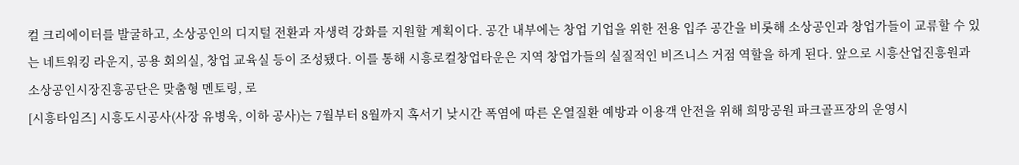컬 크리에이터를 발굴하고, 소상공인의 디지털 전환과 자생력 강화를 지원할 계획이다. 공간 내부에는 창업 기업을 위한 전용 입주 공간을 비롯해 소상공인과 창업가들이 교류할 수 있는 네트워킹 라운지, 공용 회의실, 창업 교육실 등이 조성됐다. 이를 통해 시흥로컬창업타운은 지역 창업가들의 실질적인 비즈니스 거점 역할을 하게 된다. 앞으로 시흥산업진흥원과 소상공인시장진흥공단은 맞춤형 멘토링, 로
[시흥타임즈] 시흥도시공사(사장 유병욱, 이하 공사)는 7월부터 8월까지 혹서기 낮시간 폭염에 따른 온열질환 예방과 이용객 안전을 위해 희망공원 파크골프장의 운영시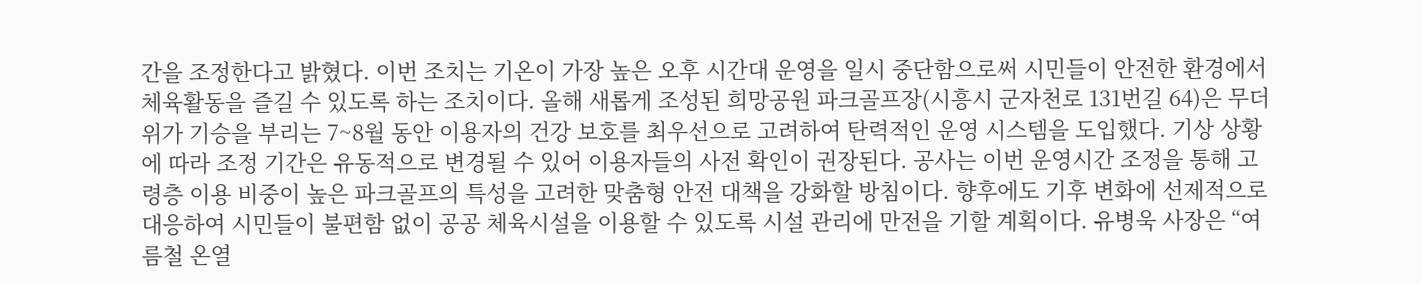간을 조정한다고 밝혔다. 이번 조치는 기온이 가장 높은 오후 시간대 운영을 일시 중단함으로써 시민들이 안전한 환경에서 체육활동을 즐길 수 있도록 하는 조치이다. 올해 새롭게 조성된 희망공원 파크골프장(시흥시 군자천로 131번길 64)은 무더위가 기승을 부리는 7~8월 동안 이용자의 건강 보호를 최우선으로 고려하여 탄력적인 운영 시스템을 도입했다. 기상 상황에 따라 조정 기간은 유동적으로 변경될 수 있어 이용자들의 사전 확인이 권장된다. 공사는 이번 운영시간 조정을 통해 고령층 이용 비중이 높은 파크골프의 특성을 고려한 맞춤형 안전 대책을 강화할 방침이다. 향후에도 기후 변화에 선제적으로 대응하여 시민들이 불편함 없이 공공 체육시설을 이용할 수 있도록 시설 관리에 만전을 기할 계획이다. 유병욱 사장은 “여름철 온열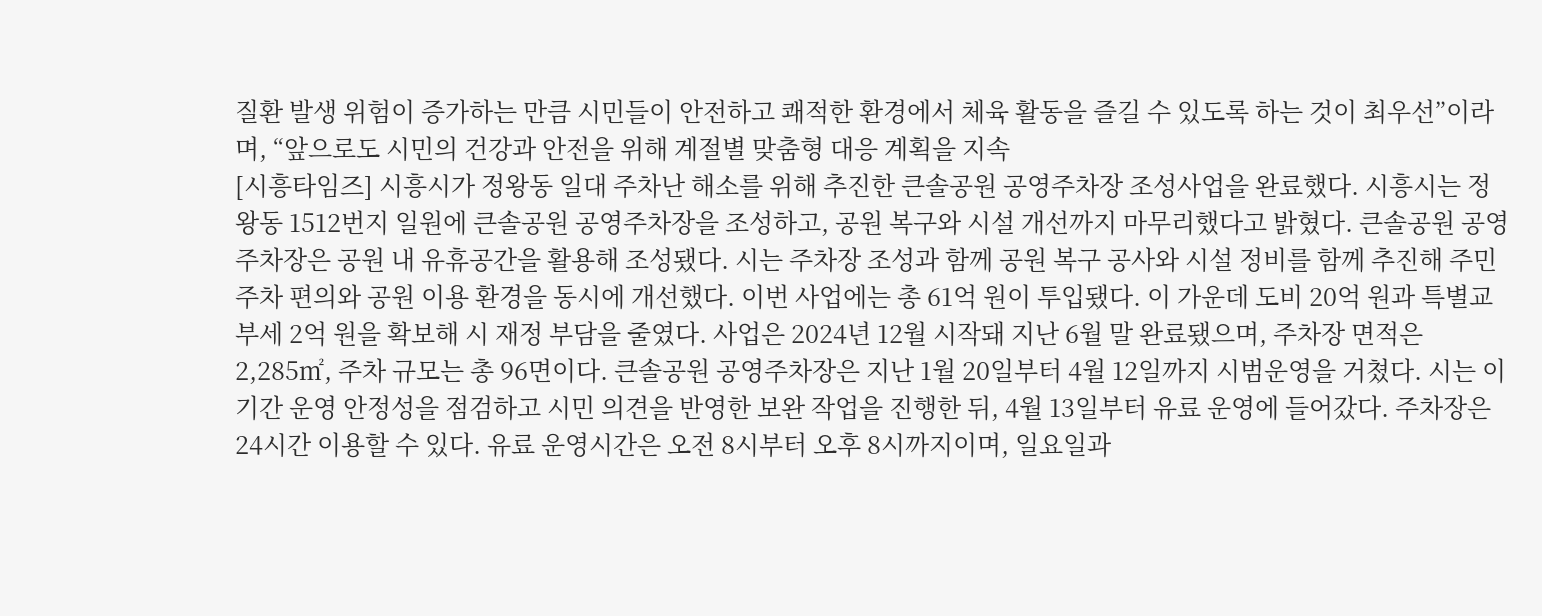질환 발생 위험이 증가하는 만큼 시민들이 안전하고 쾌적한 환경에서 체육 활동을 즐길 수 있도록 하는 것이 최우선”이라며, “앞으로도 시민의 건강과 안전을 위해 계절별 맞춤형 대응 계획을 지속
[시흥타임즈] 시흥시가 정왕동 일대 주차난 해소를 위해 추진한 큰솔공원 공영주차장 조성사업을 완료했다. 시흥시는 정왕동 1512번지 일원에 큰솔공원 공영주차장을 조성하고, 공원 복구와 시설 개선까지 마무리했다고 밝혔다. 큰솔공원 공영주차장은 공원 내 유휴공간을 활용해 조성됐다. 시는 주차장 조성과 함께 공원 복구 공사와 시설 정비를 함께 추진해 주민 주차 편의와 공원 이용 환경을 동시에 개선했다. 이번 사업에는 총 61억 원이 투입됐다. 이 가운데 도비 20억 원과 특별교부세 2억 원을 확보해 시 재정 부담을 줄였다. 사업은 2024년 12월 시작돼 지난 6월 말 완료됐으며, 주차장 면적은 2,285㎡, 주차 규모는 총 96면이다. 큰솔공원 공영주차장은 지난 1월 20일부터 4월 12일까지 시범운영을 거쳤다. 시는 이 기간 운영 안정성을 점검하고 시민 의견을 반영한 보완 작업을 진행한 뒤, 4월 13일부터 유료 운영에 들어갔다. 주차장은 24시간 이용할 수 있다. 유료 운영시간은 오전 8시부터 오후 8시까지이며, 일요일과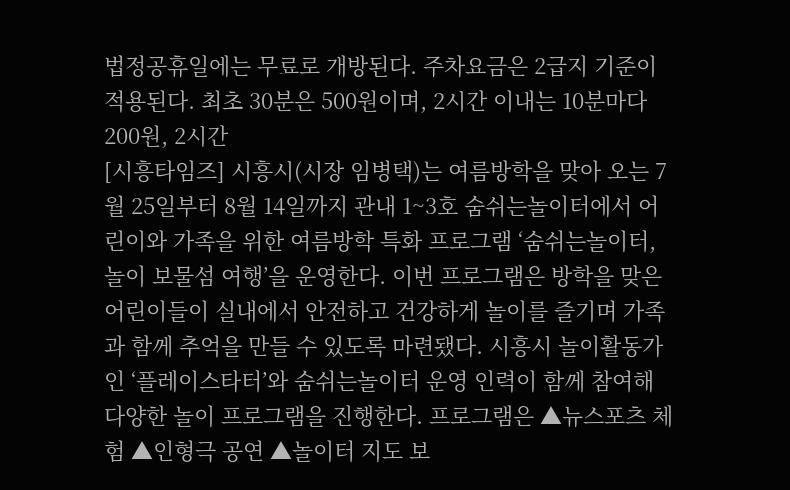법정공휴일에는 무료로 개방된다. 주차요금은 2급지 기준이 적용된다. 최초 30분은 500원이며, 2시간 이내는 10분마다 200원, 2시간
[시흥타임즈] 시흥시(시장 임병택)는 여름방학을 맞아 오는 7월 25일부터 8월 14일까지 관내 1~3호 숨쉬는놀이터에서 어린이와 가족을 위한 여름방학 특화 프로그램 ‘숨쉬는놀이터, 놀이 보물섬 여행’을 운영한다. 이번 프로그램은 방학을 맞은 어린이들이 실내에서 안전하고 건강하게 놀이를 즐기며 가족과 함께 추억을 만들 수 있도록 마련됐다. 시흥시 놀이활동가인 ‘플레이스타터’와 숨쉬는놀이터 운영 인력이 함께 참여해 다양한 놀이 프로그램을 진행한다. 프로그램은 ▲뉴스포츠 체험 ▲인형극 공연 ▲놀이터 지도 보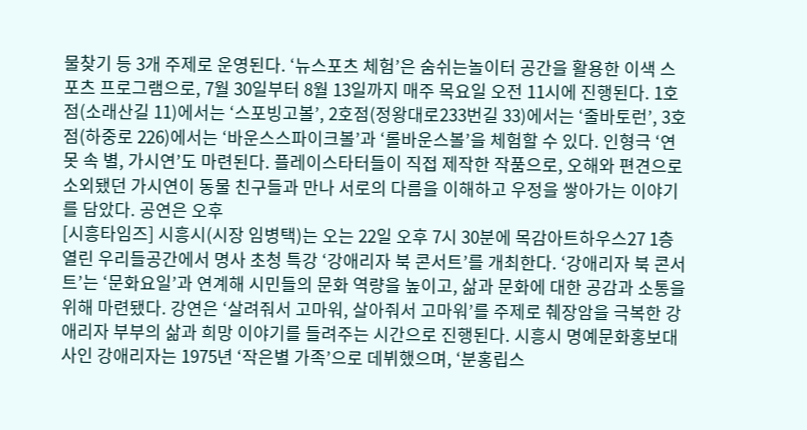물찾기 등 3개 주제로 운영된다. ‘뉴스포츠 체험’은 숨쉬는놀이터 공간을 활용한 이색 스포츠 프로그램으로, 7월 30일부터 8월 13일까지 매주 목요일 오전 11시에 진행된다. 1호점(소래산길 11)에서는 ‘스포빙고볼’, 2호점(정왕대로233번길 33)에서는 ‘줄바토런’, 3호점(하중로 226)에서는 ‘바운스스파이크볼’과 ‘롤바운스볼’을 체험할 수 있다. 인형극 ‘연못 속 별, 가시연’도 마련된다. 플레이스타터들이 직접 제작한 작품으로, 오해와 편견으로 소외됐던 가시연이 동물 친구들과 만나 서로의 다름을 이해하고 우정을 쌓아가는 이야기를 담았다. 공연은 오후
[시흥타임즈] 시흥시(시장 임병택)는 오는 22일 오후 7시 30분에 목감아트하우스27 1층 열린 우리들공간에서 명사 초청 특강 ‘강애리자 북 콘서트’를 개최한다. ‘강애리자 북 콘서트’는 ‘문화요일’과 연계해 시민들의 문화 역량을 높이고, 삶과 문화에 대한 공감과 소통을 위해 마련됐다. 강연은 ‘살려줘서 고마워, 살아줘서 고마워’를 주제로 췌장암을 극복한 강애리자 부부의 삶과 희망 이야기를 들려주는 시간으로 진행된다. 시흥시 명예문화홍보대사인 강애리자는 1975년 ‘작은별 가족’으로 데뷔했으며, ‘분홍립스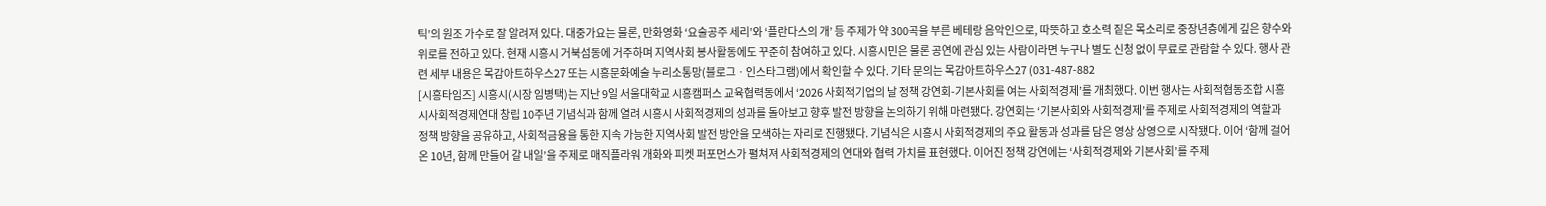틱’의 원조 가수로 잘 알려져 있다. 대중가요는 물론, 만화영화 ‘요술공주 세리’와 ‘플란다스의 개’ 등 주제가 약 300곡을 부른 베테랑 음악인으로, 따뜻하고 호소력 짙은 목소리로 중장년층에게 깊은 향수와 위로를 전하고 있다. 현재 시흥시 거북섬동에 거주하며 지역사회 봉사활동에도 꾸준히 참여하고 있다. 시흥시민은 물론 공연에 관심 있는 사람이라면 누구나 별도 신청 없이 무료로 관람할 수 있다. 행사 관련 세부 내용은 목감아트하우스27 또는 시흥문화예술 누리소통망(블로그ㆍ인스타그램)에서 확인할 수 있다. 기타 문의는 목감아트하우스27 (031-487-882
[시흥타임즈] 시흥시(시장 임병택)는 지난 9일 서울대학교 시흥캠퍼스 교육협력동에서 ‘2026 사회적기업의 날 정책 강연회-기본사회를 여는 사회적경제’를 개최했다. 이번 행사는 사회적협동조합 시흥시사회적경제연대 창립 10주년 기념식과 함께 열려 시흥시 사회적경제의 성과를 돌아보고 향후 발전 방향을 논의하기 위해 마련됐다. 강연회는 ‘기본사회와 사회적경제’를 주제로 사회적경제의 역할과 정책 방향을 공유하고, 사회적금융을 통한 지속 가능한 지역사회 발전 방안을 모색하는 자리로 진행됐다. 기념식은 시흥시 사회적경제의 주요 활동과 성과를 담은 영상 상영으로 시작됐다. 이어 ‘함께 걸어온 10년, 함께 만들어 갈 내일’을 주제로 매직플라워 개화와 피켓 퍼포먼스가 펼쳐져 사회적경제의 연대와 협력 가치를 표현했다. 이어진 정책 강연에는 ‘사회적경제와 기본사회’를 주제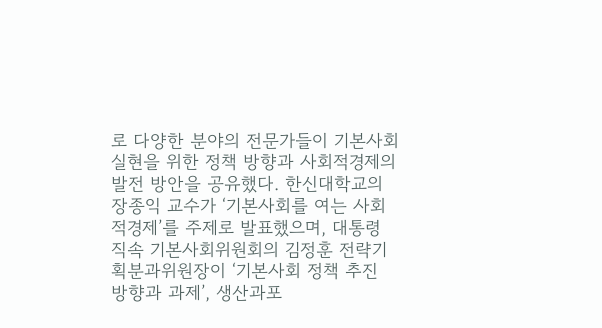로 다양한 분야의 전문가들이 기본사회 실현을 위한 정책 방향과 사회적경제의 발전 방안을 공유했다. 한신대학교의 장종익 교수가 ‘기본사회를 여는 사회적경제’를 주제로 발표했으며, 대통령 직속 기본사회위원회의 김정훈 전략기획분과위원장이 ‘기본사회 정책 추진 방향과 과제’, 생산과포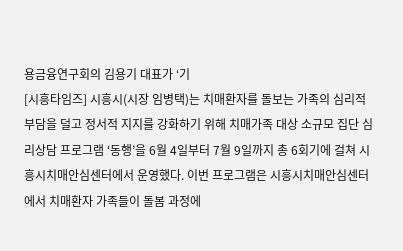용금융연구회의 김용기 대표가 ‘기
[시흥타임즈] 시흥시(시장 임병택)는 치매환자를 돌보는 가족의 심리적 부담을 덜고 정서적 지지를 강화하기 위해 치매가족 대상 소규모 집단 심리상담 프로그램 ‘동행’을 6월 4일부터 7월 9일까지 총 6회기에 걸쳐 시흥시치매안심센터에서 운영했다. 이번 프로그램은 시흥시치매안심센터에서 치매환자 가족들이 돌봄 과정에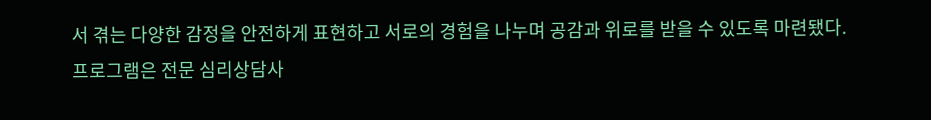서 겪는 다양한 감정을 안전하게 표현하고 서로의 경험을 나누며 공감과 위로를 받을 수 있도록 마련됐다. 프로그램은 전문 심리상담사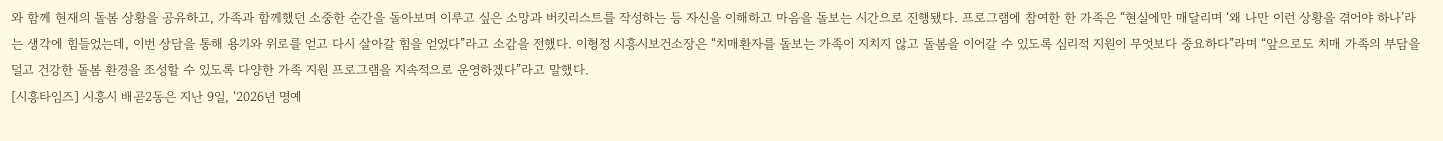와 함께 현재의 돌봄 상황을 공유하고, 가족과 함께했던 소중한 순간을 돌아보며 이루고 싶은 소망과 버킷리스트를 작성하는 등 자신을 이해하고 마음을 돌보는 시간으로 진행됐다. 프로그램에 참여한 한 가족은 “현실에만 매달리며 ‘왜 나만 이런 상황을 겪어야 하나’라는 생각에 힘들었는데, 이번 상담을 통해 용기와 위로를 얻고 다시 살아갈 힘을 얻었다”라고 소감을 전했다. 이형정 시흥시보건소장은 “치매환자를 돌보는 가족이 지치지 않고 돌봄을 이어갈 수 있도록 심리적 지원이 무엇보다 중요하다”라며 “앞으로도 치매 가족의 부담을 덜고 건강한 돌봄 환경을 조성할 수 있도록 다양한 가족 지원 프로그램을 지속적으로 운영하겠다”라고 말했다.
[시흥타임즈] 시흥시 배곧2동은 지난 9일, ‘2026년 명예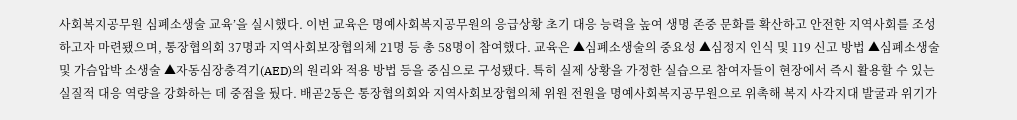사회복지공무원 심폐소생술 교육’을 실시했다. 이번 교육은 명예사회복지공무원의 응급상황 초기 대응 능력을 높여 생명 존중 문화를 확산하고 안전한 지역사회를 조성하고자 마련됐으며, 통장협의회 37명과 지역사회보장협의체 21명 등 총 58명이 참여했다. 교육은 ▲심폐소생술의 중요성 ▲심정지 인식 및 119 신고 방법 ▲심폐소생술 및 가슴압박 소생술 ▲자동심장충격기(AED)의 원리와 적용 방법 등을 중심으로 구성됐다. 특히 실제 상황을 가정한 실습으로 참여자들이 현장에서 즉시 활용할 수 있는 실질적 대응 역량을 강화하는 데 중점을 뒀다. 배곧2동은 통장협의회와 지역사회보장협의체 위원 전원을 명예사회복지공무원으로 위촉해 복지 사각지대 발굴과 위기가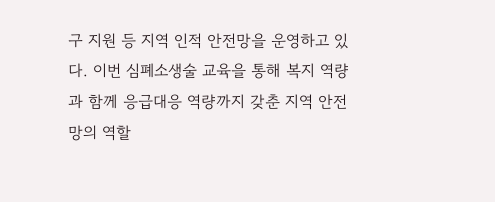구 지원 등 지역 인적 안전망을 운영하고 있다. 이번 심폐소생술 교육을 통해 복지 역량과 함께 응급대응 역량까지 갖춘 지역 안전망의 역할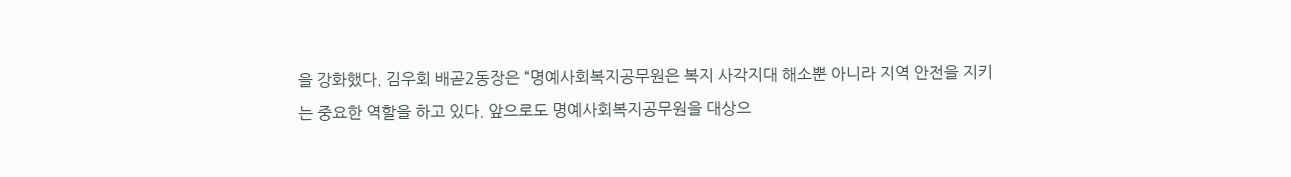을 강화했다. 김우회 배곧2동장은 “명예사회복지공무원은 복지 사각지대 해소뿐 아니라 지역 안전을 지키는 중요한 역할을 하고 있다. 앞으로도 명예사회복지공무원을 대상으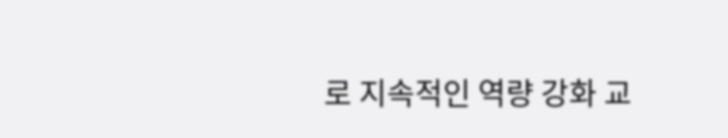로 지속적인 역량 강화 교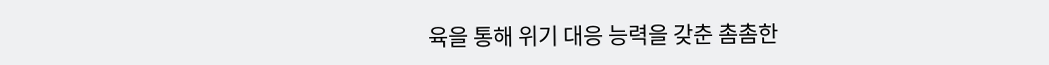육을 통해 위기 대응 능력을 갖춘 촘촘한